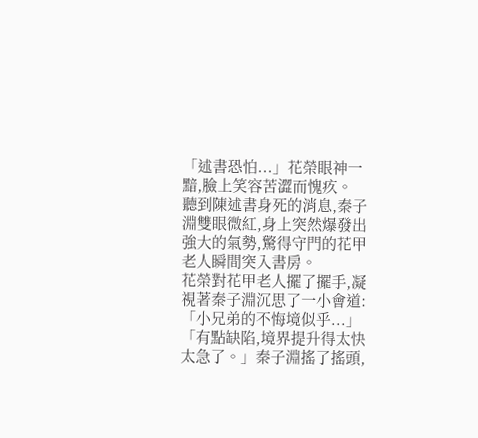「述書恐怕...」花榮眼神一黯,臉上笑容苦澀而愧疚。
聽到陳述書身死的消息,秦子淵雙眼微紅,身上突然爆發出強大的氣勢,驚得守門的花甲老人瞬間突入書房。
花榮對花甲老人擺了擺手,凝視著秦子淵沉思了一小會道:「小兄弟的不悔境似乎...」
「有點缺陷,境界提升得太快太急了。」秦子淵搖了搖頭,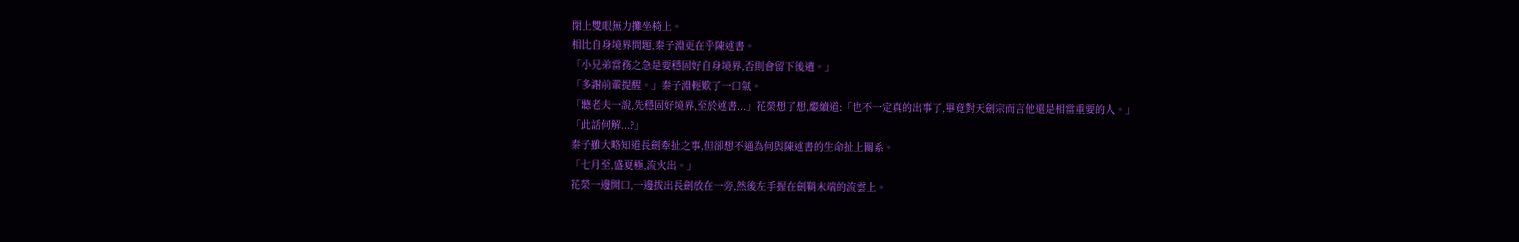閉上雙眼無力攤坐椅上。
相比自身境界問題,秦子淵更在乎陳述書。
「小兄弟當務之急是要穩固好自身境界,否則會留下後遺。」
「多謝前輩提醒。」秦子淵輕歎了一口氣。
「聽老夫一說,先穩固好境界,至於述書...」花榮想了想,繼續道:「也不一定真的出事了,畢竟對天劍宗而言他還是相當重要的人。」
「此話何解...?」
秦子雖大略知道長劍牽扯之事,但卻想不通為何與陳述書的生命扯上關系。
「七月至,盛夏極,流火出。」
花榮一邊開口,一邊拔出長劍放在一旁,然後左手握在劍鞘末端的流雲上。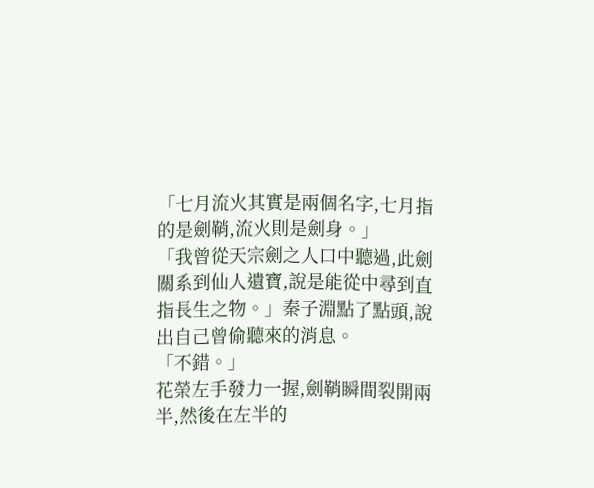「七月流火其實是兩個名字,七月指的是劍鞘,流火則是劍身。」
「我曾從天宗劍之人口中聽過,此劍關系到仙人遺寶,說是能從中尋到直指長生之物。」秦子淵點了點頭,說出自己曾偷聽來的消息。
「不錯。」
花榮左手發力一握,劍鞘瞬間裂開兩半,然後在左半的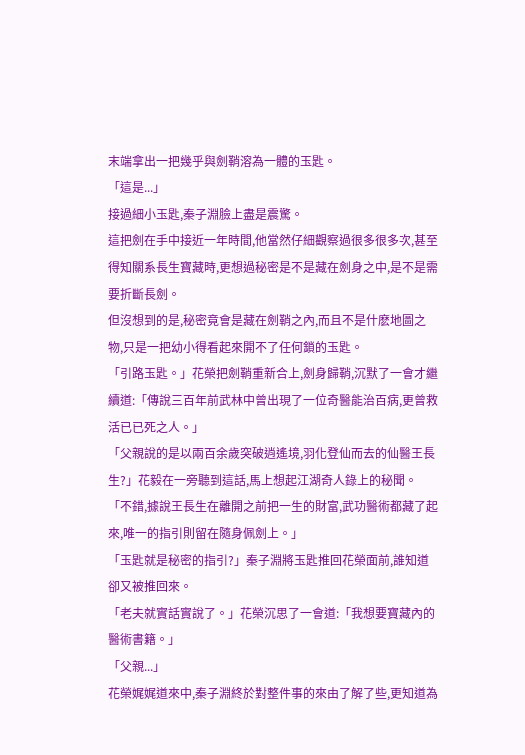末端拿出一把幾乎與劍鞘溶為一體的玉匙。
「這是...」
接過細小玉匙,秦子淵臉上盡是震驚。
這把劍在手中接近一年時間,他當然仔細觀察過很多很多次,甚至得知關系長生寶藏時,更想過秘密是不是藏在劍身之中,是不是需要折斷長劍。
但沒想到的是,秘密竟會是藏在劍鞘之內,而且不是什麽地圖之物,只是一把幼小得看起來開不了任何鎖的玉匙。
「引路玉匙。」花榮把劍鞘重新合上,劍身歸鞘,沉默了一會才繼續道:「傳說三百年前武林中曾出現了一位奇醫能治百病,更曾救活已已死之人。」
「父親說的是以兩百余歲突破逍遙境,羽化登仙而去的仙醫王長生?」花毅在一旁聽到這話,馬上想起江湖奇人錄上的秘聞。
「不錯,據說王長生在離開之前把一生的財富,武功醫術都藏了起來,唯一的指引則留在隨身佩劍上。」
「玉匙就是秘密的指引?」秦子淵將玉匙推回花榮面前,誰知道卻又被推回來。
「老夫就實話實說了。」花榮沉思了一會道:「我想要寶藏內的醫術書籍。」
「父親...」
花榮娓娓道來中,秦子淵終於對整件事的來由了解了些,更知道為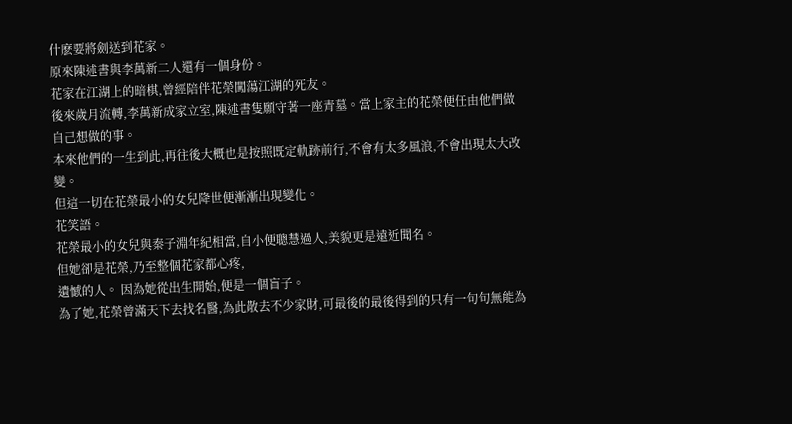什麽要將劍送到花家。
原來陳述書與李萬新二人還有一個身份。
花家在江湖上的暗棋,曾經陪伴花榮闖蕩江湖的死友。
後來歲月流轉,李萬新成家立室,陳述書隻願守著一座青墓。當上家主的花榮便任由他們做自己想做的事。
本來他們的一生到此,再往後大概也是按照既定軌跡前行,不會有太多風浪,不會出現太大改變。
但這一切在花榮最小的女兒降世便漸漸出現變化。
花笑語。
花榮最小的女兒與秦子淵年紀相當,自小便聰慧過人,美貌更是遠近聞名。
但她卻是花榮,乃至整個花家都心疼,
遺憾的人。 因為她從出生開始,便是一個盲子。
為了她,花榮曾滿天下去找名醫,為此散去不少家財,可最後的最後得到的只有一句句無能為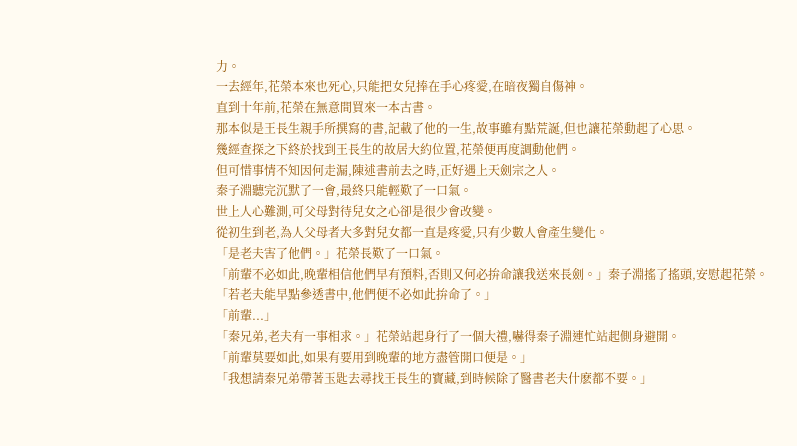力。
一去經年,花榮本來也死心,只能把女兒捧在手心疼愛,在暗夜獨自傷神。
直到十年前,花榮在無意間買來一本古書。
那本似是王長生親手所撰寫的書,記載了他的一生,故事雖有點荒誕,但也讓花榮動起了心思。
幾經查探之下終於找到王長生的故居大約位置,花榮便再度調動他們。
但可惜事情不知因何走漏,陳述書前去之時,正好遇上天劍宗之人。
秦子淵聽完沉默了一會,最終只能輕歎了一口氣。
世上人心難測,可父母對待兒女之心卻是很少會改變。
從初生到老,為人父母者大多對兒女都一直是疼愛,只有少數人會產生變化。
「是老夫害了他們。」花榮長歎了一口氣。
「前輩不必如此,晚輩相信他們早有預料,否則又何必拚命讓我送來長劍。」秦子淵搖了搖頭,安慰起花榮。
「若老夫能早點參透書中,他們便不必如此拚命了。」
「前輩...」
「秦兄弟,老夫有一事相求。」花榮站起身行了一個大禮,嚇得秦子淵連忙站起側身避開。
「前輩莫要如此,如果有要用到晚輩的地方盡管開口便是。」
「我想請秦兄弟帶著玉匙去尋找王長生的寶藏,到時候除了醫書老夫什麽都不要。」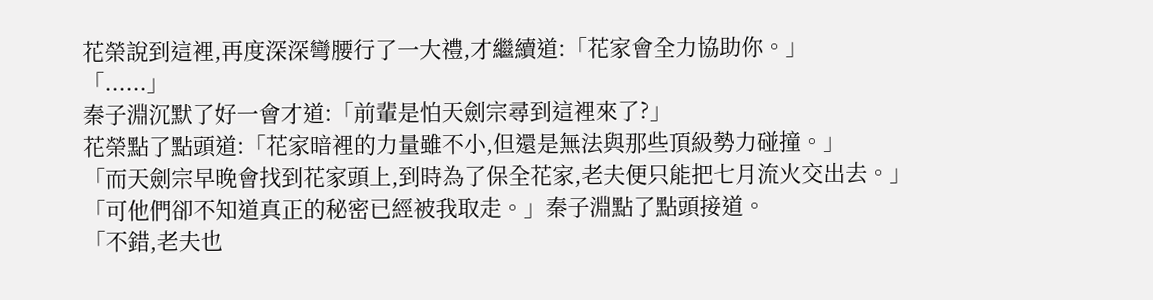花榮說到這裡,再度深深彎腰行了一大禮,才繼續道:「花家會全力協助你。」
「......」
秦子淵沉默了好一會才道:「前輩是怕天劍宗尋到這裡來了?」
花榮點了點頭道:「花家暗裡的力量雖不小,但還是無法與那些頂級勢力碰撞。」
「而天劍宗早晚會找到花家頭上,到時為了保全花家,老夫便只能把七月流火交出去。」
「可他們卻不知道真正的秘密已經被我取走。」秦子淵點了點頭接道。
「不錯,老夫也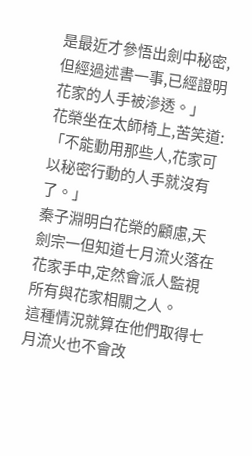是最近才參悟出劍中秘密,但經過述書一事,已經證明花家的人手被滲透。」
花榮坐在太師椅上,苦笑道:「不能動用那些人,花家可以秘密行動的人手就沒有了。」
秦子淵明白花榮的顧慮,天劍宗一但知道七月流火落在花家手中,定然會派人監視所有與花家相關之人。
這種情況就算在他們取得七月流火也不會改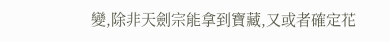變,除非天劍宗能拿到寶藏,又或者確定花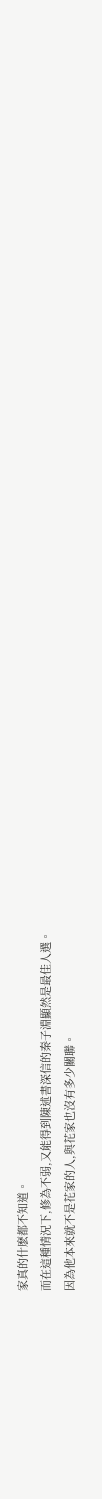家真的什麽都不知道。
而在這種情況下,修為不弱,又能得到陳述書深信的秦子淵顯然是最佳人選。
因為他本來就不是花家的人,與花家也沒有多少關聯。